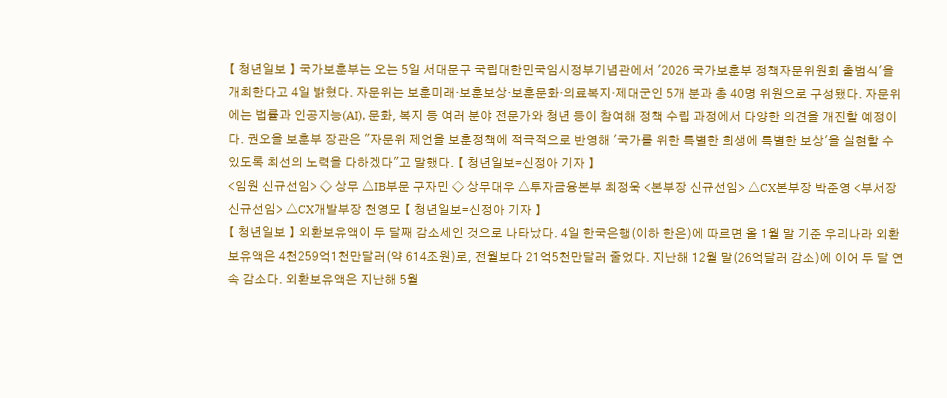【 청년일보 】 국가보훈부는 오는 5일 서대문구 국립대한민국임시정부기념관에서 '2026 국가보훈부 정책자문위원회 출범식'을 개최한다고 4일 밝혔다. 자문위는 보훈미래·보훈보상·보훈문화·의료복지·제대군인 5개 분과 총 40명 위원으로 구성됐다. 자문위에는 법률과 인공지능(AI), 문화, 복지 등 여러 분야 전문가와 청년 등이 참여해 정책 수립 과정에서 다양한 의견을 개진할 예정이다. 권오을 보훈부 장관은 "자문위 제언을 보훈정책에 적극적으로 반영해 '국가를 위한 특별한 희생에 특별한 보상'을 실현할 수 있도록 최선의 노력을 다하겠다"고 말했다. 【 청년일보=신정아 기자 】
<임원 신규선임> ◇ 상무 △IB부문 구자민 ◇ 상무대우 △투자금융본부 최정욱 <본부장 신규선임> △CX본부장 박준영 <부서장 신규선임> △CX개발부장 천영모 【 청년일보=신정아 기자 】
【 청년일보 】 외환보유액이 두 달째 감소세인 것으로 나타났다. 4일 한국은행(이하 한은)에 따르면 올 1월 말 기준 우리나라 외환보유액은 4천259억1천만달러(약 614조원)로, 전월보다 21억5천만달러 줄었다. 지난해 12월 말(26억달러 감소)에 이어 두 달 연속 감소다. 외환보유액은 지난해 5월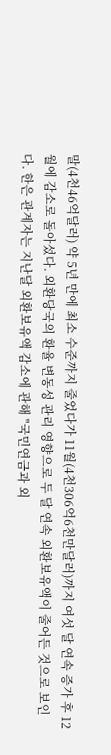말(4천46억달러) 약 5년 만에 최소 수준까지 줄었다가 11월(4천306억6천만달러)까지 여섯 달 연속 증가 후 12월에 감소로 돌아섰다. 외환당국의 환율 변동성 관리 영향으로 두 달 연속 외환보유액이 줄어든 것으로 보인다. 한은 관계자는 지난달 외환보유액 감소에 관해 "국민연금과 외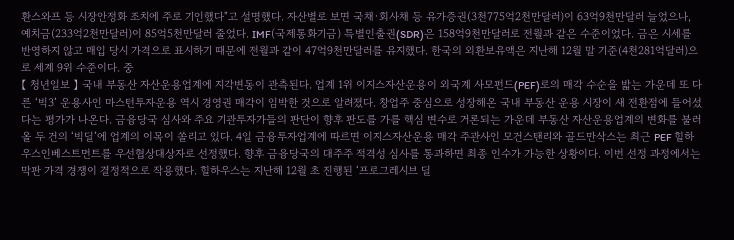환스와프 등 시장안정화 조치에 주로 기인했다"고 설명했다. 자산별로 보면 국채·회사채 등 유가증권(3천775억2천만달러)이 63억9천만달러 늘었으나, 예치금(233억2천만달러)이 85억5천만달러 줄었다. IMF(국제통화기금) 특별인출권(SDR)은 158억9천만달러로 전월과 같은 수준이었다. 금은 시세를 반영하지 않고 매입 당시 가격으로 표시하기 때문에 전월과 같이 47억9천만달러를 유지했다. 한국의 외환보유액은 지난해 12월 말 기준(4천281억달러)으로 세계 9위 수준이다. 중
【 청년일보 】 국내 부동산 자산운용업계에 지각변동이 관측된다. 업계 1위 이지스자산운용이 외국계 사모펀드(PEF)로의 매각 수순을 밟는 가운데 또 다른 ‘빅3’ 운용사인 마스턴투자운용 역시 경영권 매각이 임박한 것으로 알려졌다. 창업주 중심으로 성장해온 국내 부동산 운용 시장이 새 전환점에 들어섰다는 평가가 나온다. 금융당국 심사와 주요 기관투자가들의 판단이 향후 판도를 가를 핵심 변수로 거론되는 가운데 부동산 자산운용업계의 변화를 불러올 두 건의 ‘빅딜’에 업계의 이목이 쏠리고 있다. 4일 금융투자업계에 따르면 이지스자산운용 매각 주관사인 모건스탠리와 골드만삭스는 최근 PEF 힐하우스인베스트먼트를 우선협상대상자로 선정했다. 향후 금융당국의 대주주 적격성 심사를 통과하면 최종 인수가 가능한 상황이다. 이번 선정 과정에서는 막판 가격 경쟁이 결정적으로 작용했다. 힐하우스는 지난해 12월 초 진행된 ‘프로그레시브 딜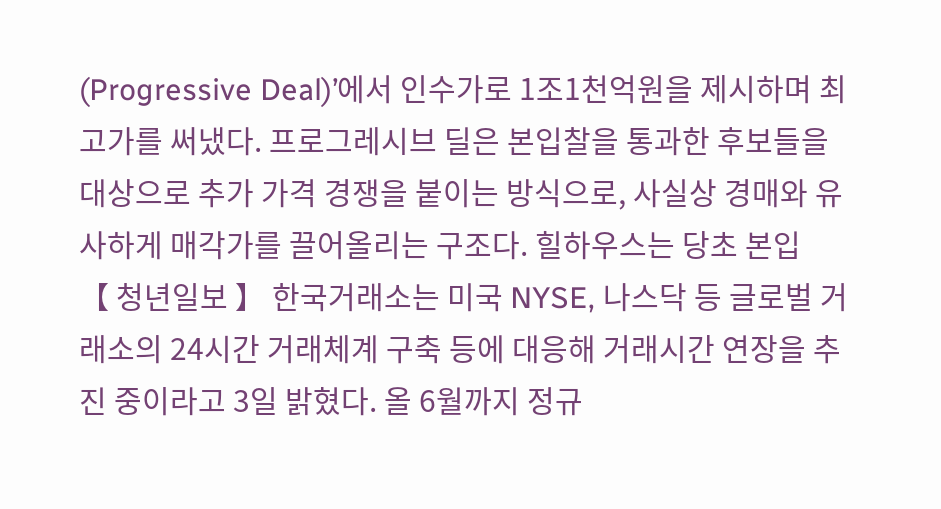(Progressive Deal)’에서 인수가로 1조1천억원을 제시하며 최고가를 써냈다. 프로그레시브 딜은 본입찰을 통과한 후보들을 대상으로 추가 가격 경쟁을 붙이는 방식으로, 사실상 경매와 유사하게 매각가를 끌어올리는 구조다. 힐하우스는 당초 본입
【 청년일보 】 한국거래소는 미국 NYSE, 나스닥 등 글로벌 거래소의 24시간 거래체계 구축 등에 대응해 거래시간 연장을 추진 중이라고 3일 밝혔다. 올 6월까지 정규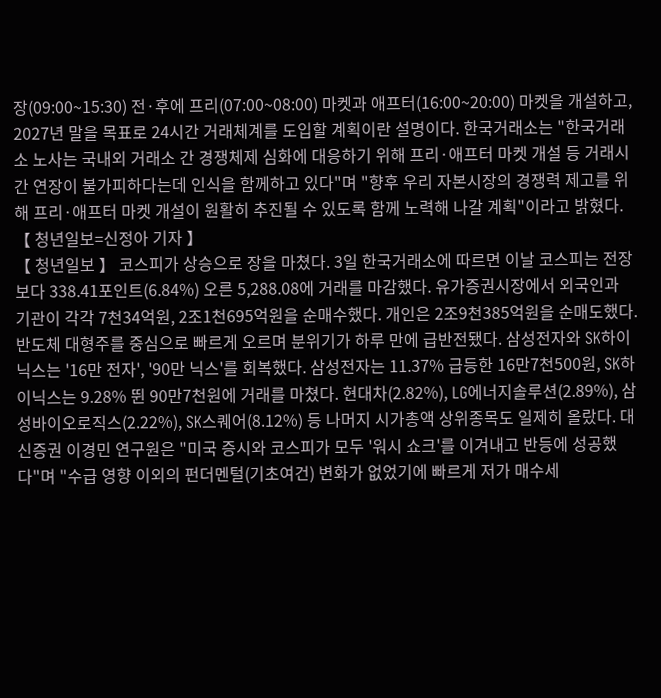장(09:00~15:30) 전·후에 프리(07:00~08:00) 마켓과 애프터(16:00~20:00) 마켓을 개설하고, 2027년 말을 목표로 24시간 거래체계를 도입할 계획이란 설명이다. 한국거래소는 "한국거래소 노사는 국내외 거래소 간 경쟁체제 심화에 대응하기 위해 프리·애프터 마켓 개설 등 거래시간 연장이 불가피하다는데 인식을 함께하고 있다"며 "향후 우리 자본시장의 경쟁력 제고를 위해 프리·애프터 마켓 개설이 원활히 추진될 수 있도록 함께 노력해 나갈 계획"이라고 밝혔다. 【 청년일보=신정아 기자 】
【 청년일보 】 코스피가 상승으로 장을 마쳤다. 3일 한국거래소에 따르면 이날 코스피는 전장보다 338.41포인트(6.84%) 오른 5,288.08에 거래를 마감했다. 유가증권시장에서 외국인과 기관이 각각 7천34억원, 2조1천695억원을 순매수했다. 개인은 2조9천385억원을 순매도했다. 반도체 대형주를 중심으로 빠르게 오르며 분위기가 하루 만에 급반전됐다. 삼성전자와 SK하이닉스는 '16만 전자', '90만 닉스'를 회복했다. 삼성전자는 11.37% 급등한 16만7천500원, SK하이닉스는 9.28% 뛴 90만7천원에 거래를 마쳤다. 현대차(2.82%), LG에너지솔루션(2.89%), 삼성바이오로직스(2.22%), SK스퀘어(8.12%) 등 나머지 시가총액 상위종목도 일제히 올랐다. 대신증권 이경민 연구원은 "미국 증시와 코스피가 모두 '워시 쇼크'를 이겨내고 반등에 성공했다"며 "수급 영향 이외의 펀더멘털(기초여건) 변화가 없었기에 빠르게 저가 매수세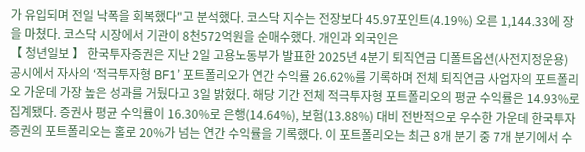가 유입되며 전일 낙폭을 회복했다"고 분석했다. 코스닥 지수는 전장보다 45.97포인트(4.19%) 오른 1,144.33에 장을 마쳤다. 코스닥 시장에서 기관이 8천572억원을 순매수했다. 개인과 외국인은
【 청년일보 】 한국투자증권은 지난 2일 고용노동부가 발표한 2025년 4분기 퇴직연금 디폴트옵션(사전지정운용) 공시에서 자사의 ‘적극투자형 BF1’ 포트폴리오가 연간 수익률 26.62%를 기록하며 전체 퇴직연금 사업자의 포트폴리오 가운데 가장 높은 성과를 거뒀다고 3일 밝혔다. 해당 기간 전체 적극투자형 포트폴리오의 평균 수익률은 14.93%로 집계됐다. 증권사 평균 수익률이 16.30%로 은행(14.64%), 보험(13.88%) 대비 전반적으로 우수한 가운데 한국투자증권의 포트폴리오는 홀로 20%가 넘는 연간 수익률을 기록했다. 이 포트폴리오는 최근 8개 분기 중 7개 분기에서 수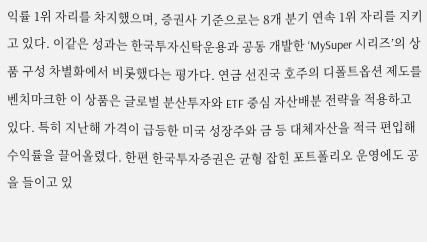익률 1위 자리를 차지했으며, 증권사 기준으로는 8개 분기 연속 1위 자리를 지키고 있다. 이같은 성과는 한국투자신탁운용과 공동 개발한 ‘MySuper 시리즈’의 상품 구성 차별화에서 비롯했다는 평가다. 연금 선진국 호주의 디폴트옵션 제도를 벤치마크한 이 상품은 글로벌 분산투자와 ETF 중심 자산배분 전략을 적용하고 있다. 특히 지난해 가격이 급등한 미국 성장주와 금 등 대체자산을 적극 편입해 수익률을 끌어올렸다. 한편 한국투자증권은 균형 잡힌 포트폴리오 운영에도 공을 들이고 있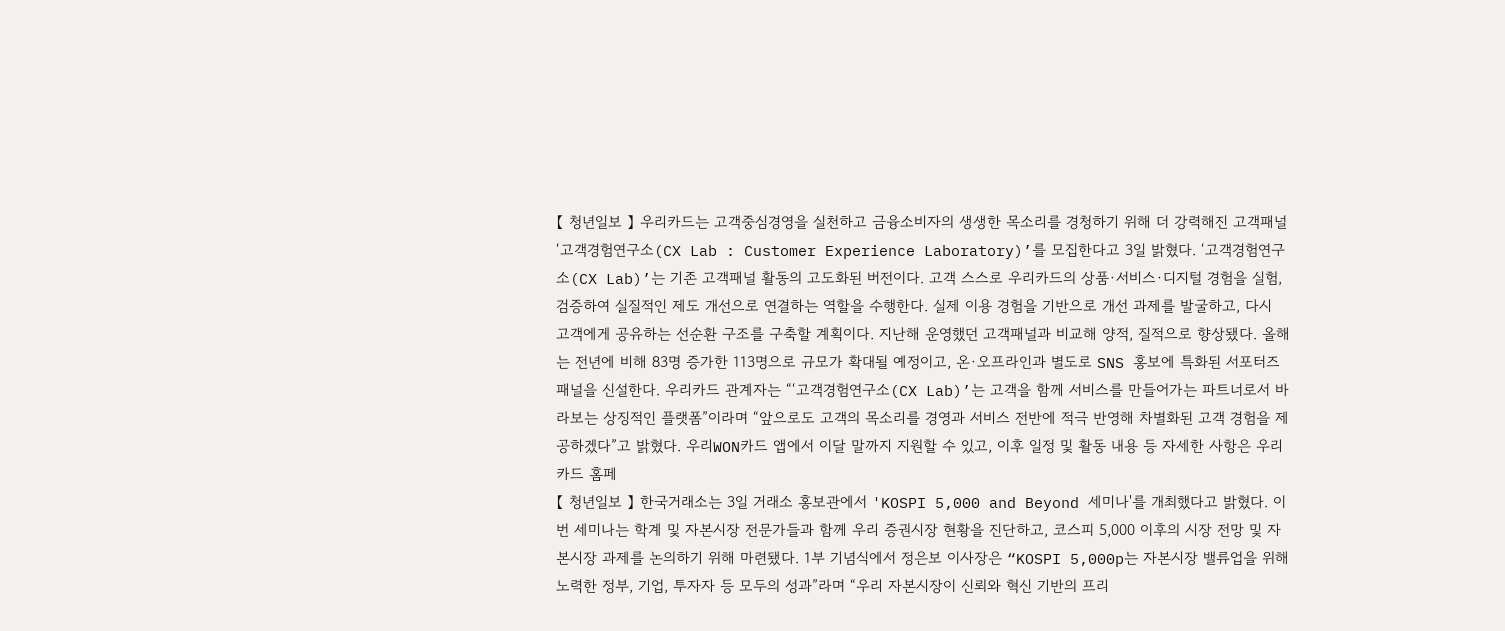【 청년일보 】 우리카드는 고객중심경영을 실천하고 금융소비자의 생생한 목소리를 경청하기 위해 더 강력해진 고객패널 ‘고객경험연구소(CX Lab : Customer Experience Laboratory)’를 모집한다고 3일 밝혔다. ‘고객경험연구소(CX Lab)’는 기존 고객패널 활동의 고도화된 버전이다. 고객 스스로 우리카드의 상품·서비스·디지털 경험을 실험, 검증하여 실질적인 제도 개선으로 연결하는 역할을 수행한다. 실제 이용 경험을 기반으로 개선 과제를 발굴하고, 다시 고객에게 공유하는 선순환 구조를 구축할 계획이다. 지난해 운영했던 고객패널과 비교해 양적, 질적으로 향상됐다. 올해는 전년에 비해 83명 증가한 113명으로 규모가 확대될 예정이고, 온·오프라인과 별도로 SNS 홍보에 특화된 서포터즈 패널을 신설한다. 우리카드 관계자는 “‘고객경험연구소(CX Lab)’는 고객을 함께 서비스를 만들어가는 파트너로서 바라보는 상징적인 플랫폼”이라며 “앞으로도 고객의 목소리를 경영과 서비스 전반에 적극 반영해 차별화된 고객 경험을 제공하겠다”고 밝혔다. 우리WON카드 앱에서 이달 말까지 지원할 수 있고, 이후 일정 및 활동 내용 등 자세한 사항은 우리카드 홈페
【 청년일보 】 한국거래소는 3일 거래소 홍보관에서 'KOSPI 5,000 and Beyond 세미나'를 개최했다고 밝혔다. 이번 세미나는 학계 및 자본시장 전문가들과 함께 우리 증권시장 현황을 진단하고, 코스피 5,000 이후의 시장 전망 및 자본시장 과제를 논의하기 위해 마련됐다. 1부 기념식에서 정은보 이사장은 “KOSPI 5,000p는 자본시장 밸류업을 위해 노력한 정부, 기업, 투자자 등 모두의 성과”라며 “우리 자본시장이 신뢰와 혁신 기반의 프리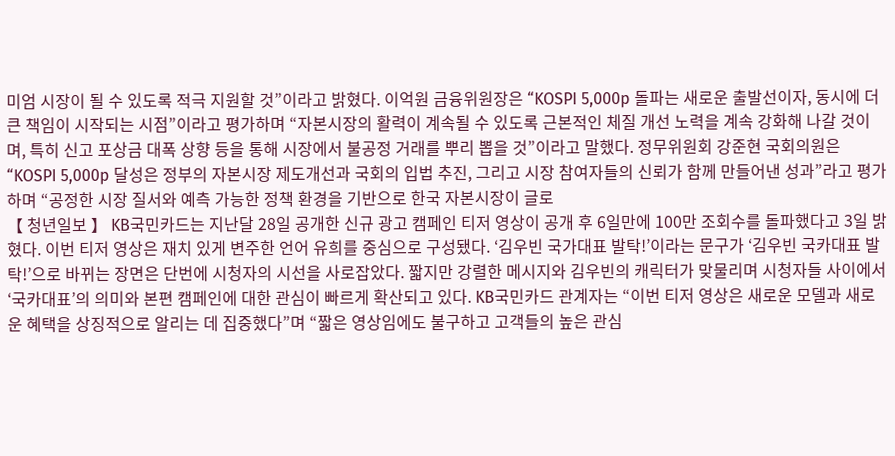미엄 시장이 될 수 있도록 적극 지원할 것”이라고 밝혔다. 이억원 금융위원장은 “KOSPI 5,000p 돌파는 새로운 출발선이자, 동시에 더 큰 책임이 시작되는 시점”이라고 평가하며 “자본시장의 활력이 계속될 수 있도록 근본적인 체질 개선 노력을 계속 강화해 나갈 것이며, 특히 신고 포상금 대폭 상향 등을 통해 시장에서 불공정 거래를 뿌리 뽑을 것”이라고 말했다. 정무위원회 강준현 국회의원은 “KOSPI 5,000p 달성은 정부의 자본시장 제도개선과 국회의 입법 추진, 그리고 시장 참여자들의 신뢰가 함께 만들어낸 성과”라고 평가하며 “공정한 시장 질서와 예측 가능한 정책 환경을 기반으로 한국 자본시장이 글로
【 청년일보 】 KB국민카드는 지난달 28일 공개한 신규 광고 캠페인 티저 영상이 공개 후 6일만에 100만 조회수를 돌파했다고 3일 밝혔다. 이번 티저 영상은 재치 있게 변주한 언어 유희를 중심으로 구성됐다. ‘김우빈 국가대표 발탁!’이라는 문구가 ‘김우빈 국카대표 발탁!’으로 바뀌는 장면은 단번에 시청자의 시선을 사로잡았다. 짧지만 강렬한 메시지와 김우빈의 캐릭터가 맞물리며 시청자들 사이에서 ‘국카대표’의 의미와 본편 캠페인에 대한 관심이 빠르게 확산되고 있다. KB국민카드 관계자는 “이번 티저 영상은 새로운 모델과 새로운 혜택을 상징적으로 알리는 데 집중했다”며 “짧은 영상임에도 불구하고 고객들의 높은 관심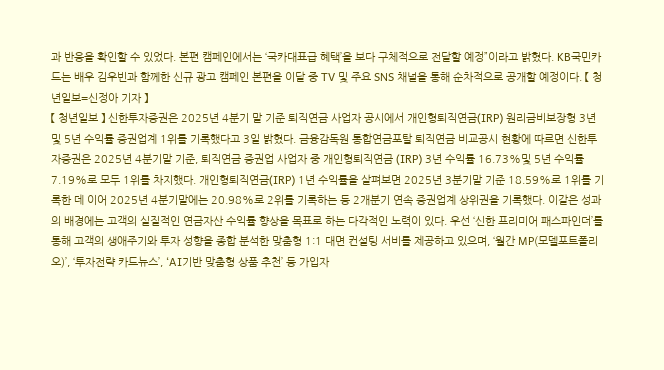과 반응을 확인할 수 있었다. 본편 캠페인에서는 ‘국카대표급 혜택’을 보다 구체적으로 전달할 예정”이라고 밝혔다. KB국민카드는 배우 김우빈과 함께한 신규 광고 캠페인 본편을 이달 중 TV 및 주요 SNS 채널을 통해 순차적으로 공개할 예정이다. 【 청년일보=신정아 기자 】
【 청년일보 】 신한투자증권은 2025년 4분기 말 기준 퇴직연금 사업자 공시에서 개인형퇴직연금(IRP) 원리금비보장형 3년 및 5년 수익률 증권업계 1위를 기록했다고 3일 밝혔다. 금융감독원 통합연금포탈 퇴직연금 비교공시 현황에 따르면 신한투자증권은 2025년 4분기말 기준, 퇴직연금 증권업 사업자 중 개인형퇴직연금 (IRP) 3년 수익률 16.73%및 5년 수익률 7.19%로 모두 1위를 차지했다. 개인형퇴직연금(IRP) 1년 수익률을 살펴보면 2025년 3분기말 기준 18.59%로 1위를 기록한 데 이어 2025년 4분기말에는 20.98%로 2위를 기록하는 등 2개분기 연속 증권업계 상위권을 기록했다. 이같은 성과의 배경에는 고객의 실질적인 연금자산 수익률 향상을 목표로 하는 다각적인 노력이 있다. 우선 ‘신한 프리미어 패스파인더’를 통해 고객의 생애주기와 투자 성향을 종합 분석한 맞춤형 1:1 대면 컨설팅 서비를 제공하고 있으며, ‘월간 MP(모델포트폴리오)’, ‘투자전략 카드뉴스’, ‘AI기반 맞춤형 상품 추천’ 등 가입자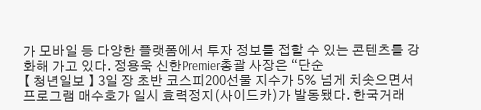가 모바일 등 다양한 플랫폼에서 투자 정보를 접할 수 있는 콘텐츠를 강화해 가고 있다. 정용욱 신한Premier총괄 사장은 “단순
【 청년일보 】 3일 장 초반 코스피200선물 지수가 5% 넘게 치솟으면서 프로그램 매수호가 일시 효력정지(사이드카)가 발동됐다. 한국거래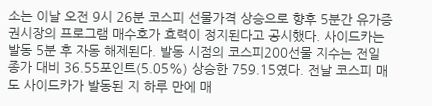소는 이날 오전 9시 26분 코스피 선물가격 상승으로 향후 5분간 유가증권시장의 프로그램 매수호가 효력이 정지된다고 공시했다. 사이드카는 발동 5분 후 자동 해제된다. 발동 시점의 코스피200선물 지수는 전일 종가 대비 36.55포인트(5.05%) 상승한 759.15였다. 전날 코스피 매도 사이드카가 발동된 지 하루 만에 매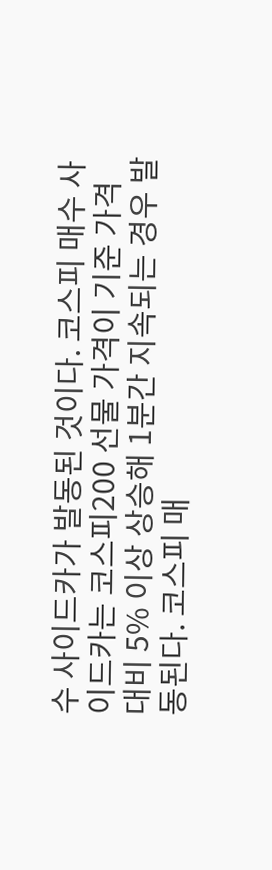수 사이드카가 발동된 것이다. 코스피 매수 사이드카는 코스피200 선물 가격이 기준 가격 대비 5% 이상 상승해 1분간 지속되는 경우 발동된다. 코스피 매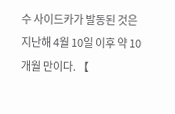수 사이드카가 발동된 것은 지난해 4월 10일 이후 약 10개월 만이다. 【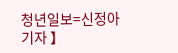청년일보=신정아 기자 】